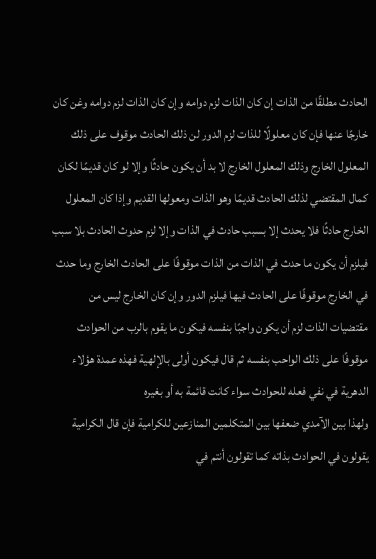الحادث مطلقًا من الذات إن كان الذات لزم دوامه وإن كان الذات لزم دوامه وغن كان خارجًا عنها فإن كان معلولًا للذات لزم الدور لن ذلك الحادث موقوف على ذلك المعلول الخارج وذلك المعلول الخارج لا بد أن يكون حادثًا وإلا لو كان قديمًا لكان كمال المقتضي لذلك الحادث قديمًا وهو الذات ومعولها القديم وإذا كان المعلول الخارج حادثًا فلا يحدث إلا بسبب حادث في الذات وإلا لزم حدوث الحادث بلا سبب فيلزم أن يكون ما حدث في الذات من الذات موقوفًا على الحادث الخارج وما حدث في الخارج موقوفًا على الحادث فيها فيلزم الدور وإن كان الخارج ليس من مقتضيات الذات لزم أن يكون واجبًا بنفسه فيكون ما يقوم بالرب من الحوادث موقوفًا على ذلك الواحب بنفسه ثم قال فيكون أولى بالإلهية فهذه عمدة هؤلاء الدهرية في نفي فعله للحوادث سواء كانت قائمة به أو بغيره
ولهذا بين الآمدي ضعفها بين المتكلمين المنازعين للكرامية فإن قال الكرامية يقولون في الحوادث بذاته كما تقولون أنتم في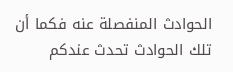الحوادث المنفصلة عنه فكما أن تلك الحوادث تحدث عندكم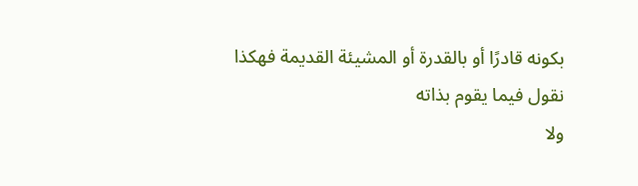بكونه قادرًا أو بالقدرة أو المشيئة القديمة فهكذا نقول فيما يقوم بذاته
ولا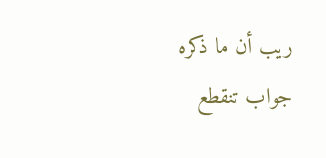ريب أن ما ذكره جواب تنقطع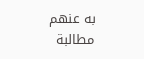به عنهم مطالبة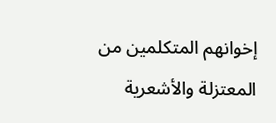إخوانهم المتكلمين من المعتزلة والأشعرية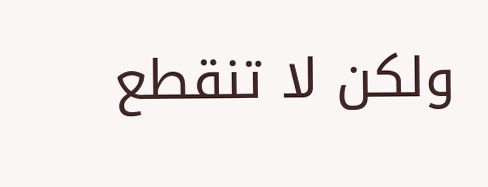ولكن لا تنقطع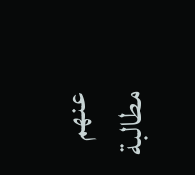عنهم مطالبة